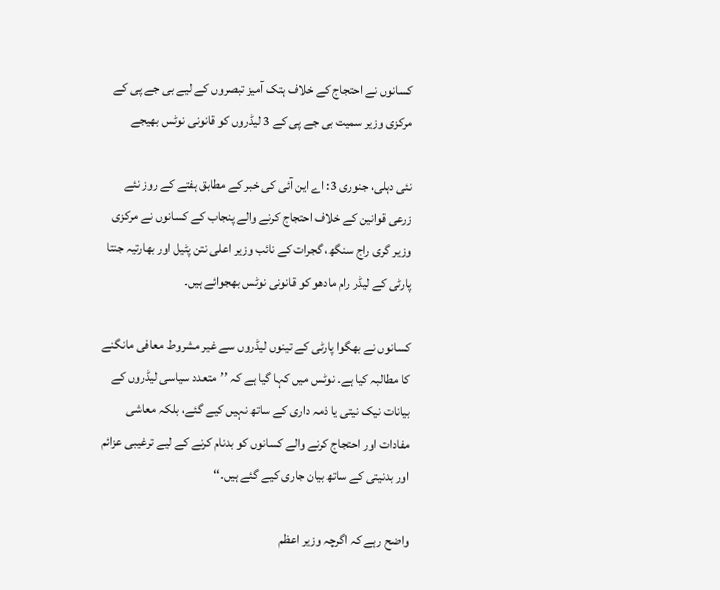کسانوں نے احتجاج کے خلاف ہتک آمیز تبصروں کے لیے بی جے پی کے مرکزی وزیر سمیت بی جے پی کے 3 لیڈروں کو قانونی نوٹس بھیجے

نئی دہلی، جنوری 3: اے این آئی کی خبر کے مطابق ہفتے کے روز نئے زرعی قوانین کے خلاف احتجاج کرنے والے پنجاب کے کسانوں نے مرکزی وزیر گری راج سنگھ، گجرات کے نائب وزیر اعلی نتن پٹیل اور بھارتیہ جنتا پارٹی کے لیڈر رام مادھو کو قانونی نوٹس بھجوائے ہیں۔

کسانوں نے بھگوا پارٹی کے تینوں لیڈروں سے غیر مشروط معافی مانگنے کا مطالبہ کیا ہے۔ نوٹس میں کہا گیا ہے کہ ’’متعدد سیاسی لیڈروں کے بیانات نیک نیتی یا ذمہ داری کے ساتھ نہیں کیے گئے، بلکہ معاشی مفادات اور احتجاج کرنے والے کسانوں کو بدنام کرنے کے لیے ترغیبی عزائم اور بدنیتی کے ساتھ بیان جاری کیے گئے ہیں۔‘‘

واضح رہے کہ اگرچہ وزیر اعظم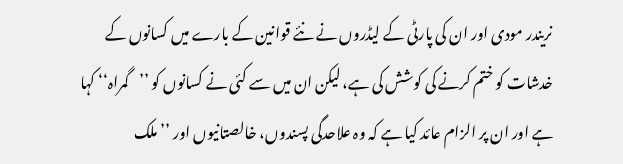نریندر مودی اور ان کی پارٹی کے لیڈروں نے نئے قوانین کے بارے میں کسانوں کے خدشات کو ختم کرنے کی کوشش کی ہے، لیکن ان میں سے کئی نے کسانوں کو ’’گمراہ‘‘ کہا ہے اور ان پر الزام عائد کیا ہے کہ وہ علاحدگی پسندوں، خالصتانیوں اور ’’ملک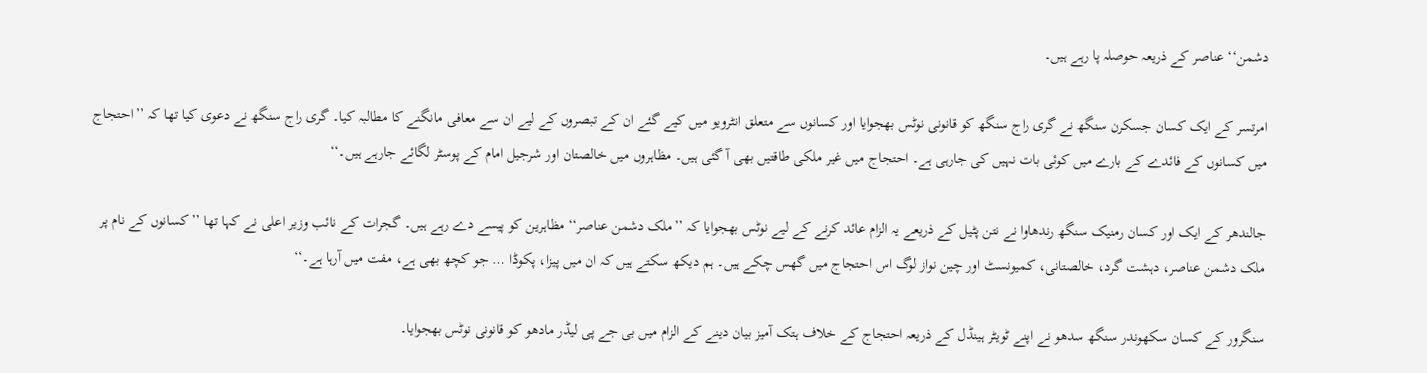دشمن‘‘ عناصر کے ذریعہ حوصلہ پا رہے ہیں۔

امرتسر کے ایک کسان جسکرن سنگھ نے گری راج سنگھ کو قانونی نوٹس بھجوایا اور کسانوں سے متعلق انٹرویو میں کیے گئے ان کے تبصروں کے لیے ان سے معافی مانگنے کا مطالبہ کیا۔ گری راج سنگھ نے دعوی کیا تھا کہ ’’احتجاج میں کسانوں کے فائدے کے بارے میں کوئی بات نہیں کی جارہی ہے۔ احتجاج میں غیر ملکی طاقتیں بھی آ گئی ہیں۔ مظاہروں میں خالصتان اور شرجیل امام کے پوسٹر لگائے جارہے ہیں۔‘‘

جالندھر کے ایک اور کسان رمنیک سنگھ رندھاوا نے نتن پٹیل کے ذریعے یہ الزام عائد کرنے کے لیے نوٹس بھجوایا کہ ’’ملک دشمن عناصر‘‘ مظاہرین کو پیسے دے رہے ہیں۔ گجرات کے نائب وزیر اعلی نے کہا تھا ’’کسانوں کے نام پر ملک دشمن عناصر، دہشت گرد، خالصتانی، کمیونسٹ اور چین نواز لوگ اس احتجاج میں گھس چکے ہیں۔ ہم دیکھ سکتے ہیں کہ ان میں پیزا، پکوڈا … جو کچھ بھی ہے، مفت میں آرہا ہے۔‘‘

سنگرور کے کسان سکھوندر سنگھ سدھو نے اپنے ٹویٹر ہینڈل کے ذریعہ احتجاج کے خلاف ہتک آمیز بیان دینے کے الزام میں بی جے پی لیڈر مادھو کو قانونی نوٹس بھجوایا۔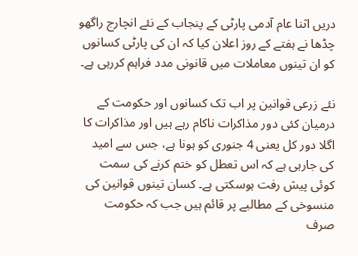دریں اثنا عام آدمی پارٹی کے پنجاب کے نئے انچارج راگھو چڈھا نے ہفتے کے روز اعلان کیا کہ ان کی پارٹی کسانوں کو ان تینوں معاملات میں قانونی مدد فراہم کررہی ہے۔

نئے زرعی قوانین پر اب تک کسانوں اور حکومت کے درمیان کئی دور مذاکرات ناکام رہے ہیں اور مذاکرات کا اگلا دور کل یعنی 4 جنوری کو ہونا ہے، جس سے امید کی جارہی ہے کہ اس تعطل کو ختم کرنے کی سمت کوئی پیش رفت ہوسکتی ہے۔ کسان تینوں قوانین کی منسوخی کے مطالبے پر قائم ہیں جب کہ حکومت صرف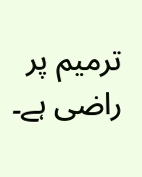ترمیم پر راضی ہے۔